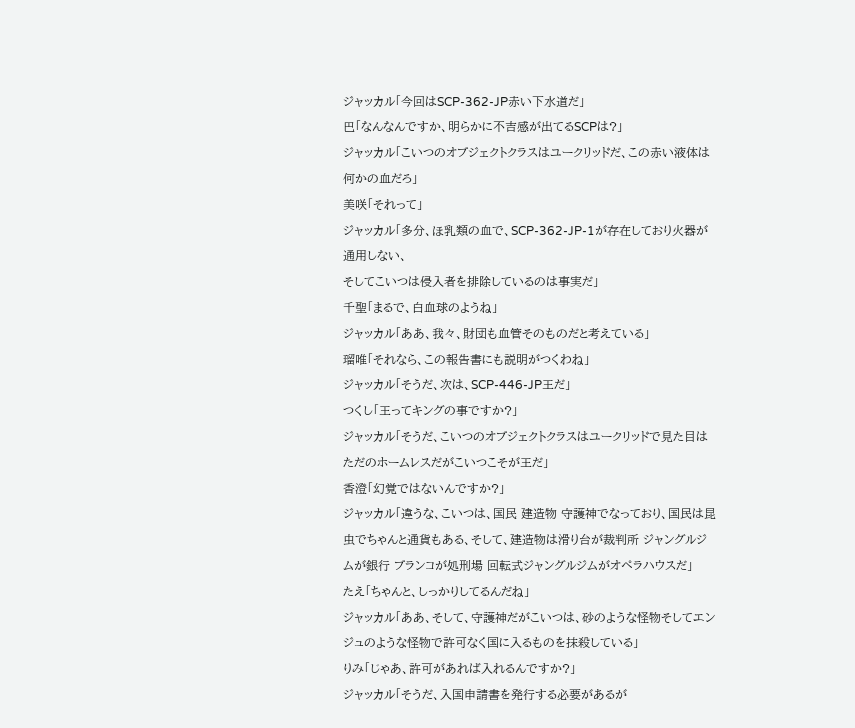ジャッカル「今回はSCP-362-JP赤い下水道だ」
巴「なんなんですか、明らかに不吉感が出てるSCPは?」
ジャッカル「こいつのオブジェクトクラスはユークリッドだ、この赤い液体は何かの血だろ」
美咲「それって」
ジャッカル「多分、ほ乳類の血で、SCP-362-JP-1が存在しており火器が通用しない、
そしてこいつは侵入者を排除しているのは事実だ」
千聖「まるで、白血球のようね」
ジャッカル「ああ、我々、財団も血管そのものだと考えている」
瑠唯「それなら、この報告書にも説明がつくわね」
ジャッカル「そうだ、次は、SCP-446-JP王だ」
つくし「王ってキングの事ですか?」
ジャッカル「そうだ、こいつのオブジェクトクラスはユークリッドで見た目はただのホームレスだがこいつこそが王だ」
香澄「幻覚ではないんですか?」
ジャッカル「違うな、こいつは、国民 建造物 守護神でなっており、国民は昆虫でちゃんと通貨もある、そして、建造物は滑り台が裁判所 ジャングルジムが銀行 ブランコが処刑場 回転式ジャングルジムがオペラハウスだ」
たえ「ちゃんと、しっかりしてるんだね」
ジャッカル「ああ、そして、守護神だがこいつは、砂のような怪物そしてエンジュのような怪物で許可なく国に入るものを抹殺している」
りみ「じゃあ、許可があれば入れるんですか?」
ジャッカル「そうだ、入国申請書を発行する必要があるが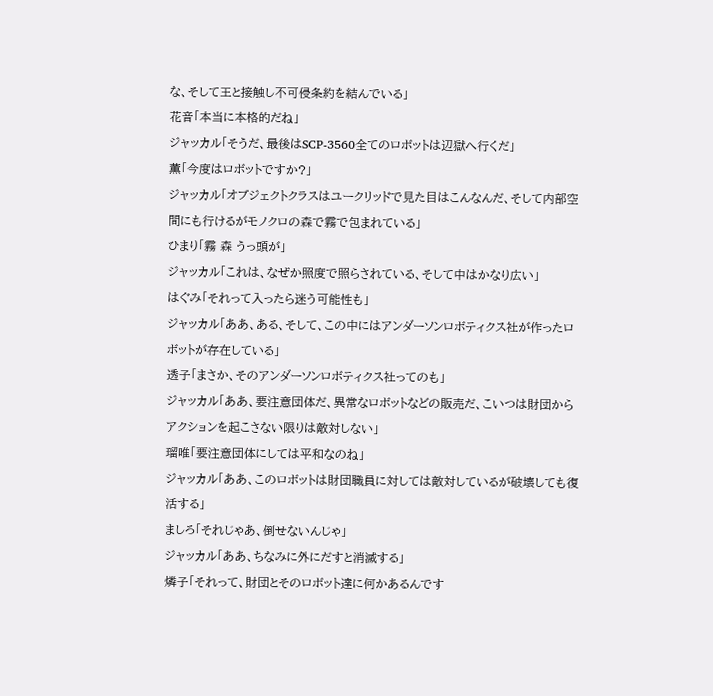な、そして王と接触し不可侵条約を結んでいる」
花音「本当に本格的だね」
ジャッカル「そうだ、最後はSCP-3560全てのロボットは辺獄へ行くだ」
薫「今度はロボットですか?」
ジャッカル「オブジェクトクラスはユークリッドで見た目はこんなんだ、そして内部空間にも行けるがモノクロの森で霧で包まれている」
ひまり「霧 森 うっ頭が」
ジャッカル「これは、なぜか照度で照らされている、そして中はかなり広い」
はぐみ「それって入ったら迷う可能性も」
ジャッカル「ああ、ある、そして、この中にはアンダーソンロボティクス社が作ったロボットが存在している」
透子「まさか、そのアンダーソンロボティクス社ってのも」
ジャッカル「ああ、要注意団体だ、異常なロボットなどの販売だ、こいつは財団からアクションを起こさない限りは敵対しない」
瑠唯「要注意団体にしては平和なのね」
ジャッカル「ああ、このロボットは財団職員に対しては敵対しているが破壊しても復活する」
ましろ「それじゃあ、倒せないんじゃ」
ジャッカル「ああ、ちなみに外にだすと消滅する」
燐子「それって、財団とそのロボット達に何かあるんです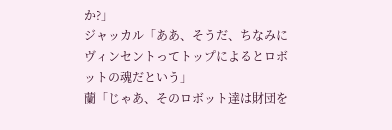か?」
ジャッカル「ああ、そうだ、ちなみにヴィンセントってトップによるとロボットの魂だという」
蘭「じゃあ、そのロボット達は財団を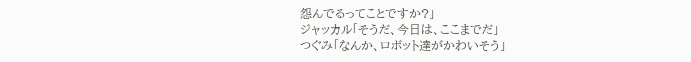怨んでるってことですか?」
ジャッカル「そうだ、今日は、ここまでだ」
つぐみ「なんか、ロボット達がかわいそう」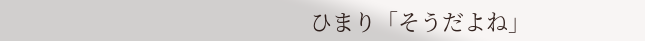ひまり「そうだよね」